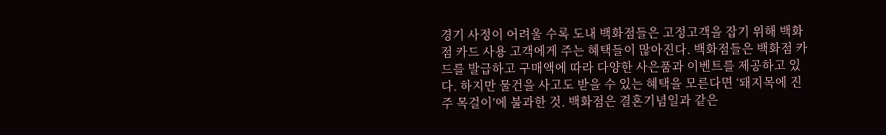경기 사정이 어려울 수록 도내 백화점들은 고정고객을 잡기 위해 백화점 카드 사용 고객에게 주는 혜택들이 많아진다. 백화점들은 백화점 카드를 발급하고 구매액에 따라 다양한 사은품과 이벤트를 제공하고 있다. 하지만 물건을 사고도 받을 수 있는 혜택을 모른다면 ‘돼지목에 진주 목걸이’에 불과한 것. 백화점은 결혼기념일과 같은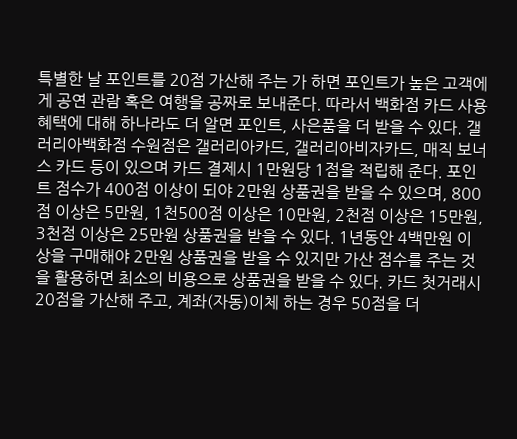특별한 날 포인트를 20점 가산해 주는 가 하면 포인트가 높은 고객에게 공연 관람 혹은 여행을 공짜로 보내준다. 따라서 백화점 카드 사용 혜택에 대해 하나라도 더 알면 포인트, 사은품을 더 받을 수 있다. 갤러리아백화점 수원점은 갤러리아카드, 갤러리아비자카드, 매직 보너스 카드 등이 있으며 카드 결제시 1만원당 1점을 적립해 준다. 포인트 점수가 400점 이상이 되야 2만원 상품권을 받을 수 있으며, 800점 이상은 5만원, 1천500점 이상은 10만원, 2천점 이상은 15만원, 3천점 이상은 25만원 상품권을 받을 수 있다. 1년동안 4백만원 이상을 구매해야 2만원 상품권을 받을 수 있지만 가산 점수를 주는 것을 활용하면 최소의 비용으로 상품권을 받을 수 있다. 카드 첫거래시 20점을 가산해 주고, 계좌(자동)이체 하는 경우 50점을 더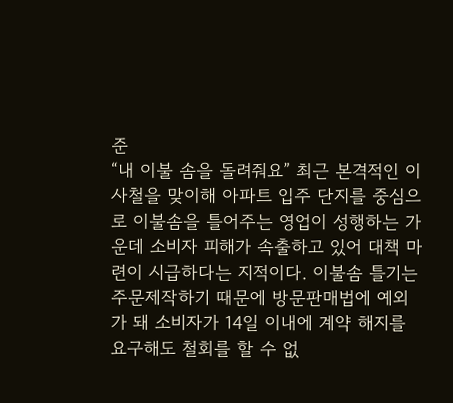준
“내 이불 솜을 돌려줘요” 최근 본격적인 이사철을 맞이해 아파트 입주 단지를 중심으로 이불솜을 틀어주는 영업이 성행하는 가운데 소비자 피해가 속출하고 있어 대책 마련이 시급하다는 지적이다. 이불솜 틀기는 주문제작하기 때문에 방문판매법에 예외가 돼 소비자가 14일 이내에 계약 해지를 요구해도 철회를 할 수 없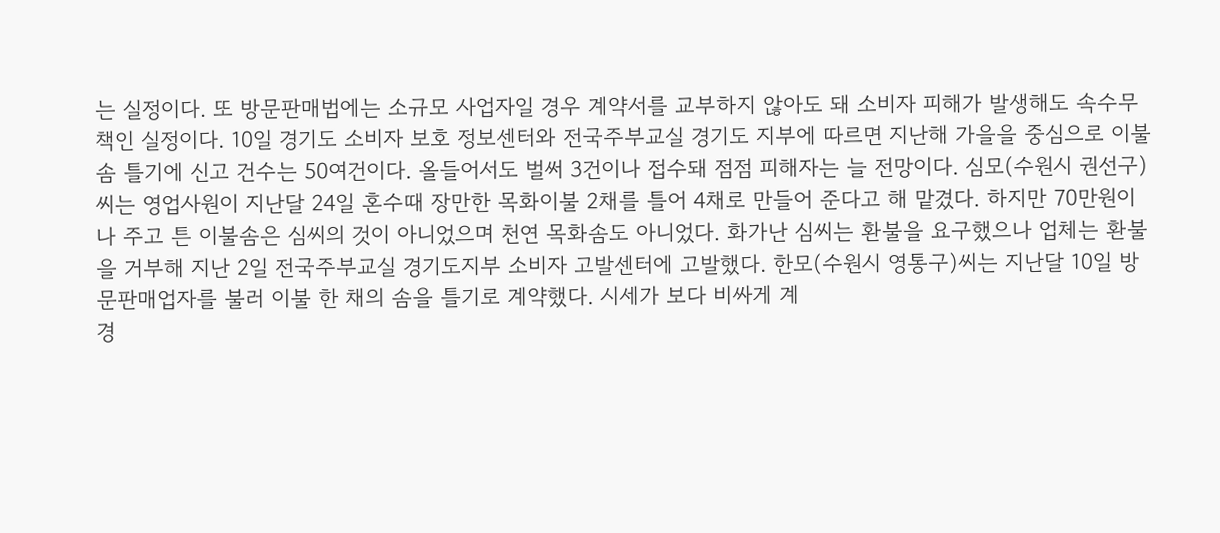는 실정이다. 또 방문판매법에는 소규모 사업자일 경우 계약서를 교부하지 않아도 돼 소비자 피해가 발생해도 속수무책인 실정이다. 10일 경기도 소비자 보호 정보센터와 전국주부교실 경기도 지부에 따르면 지난해 가을을 중심으로 이불 솜 틀기에 신고 건수는 50여건이다. 올들어서도 벌써 3건이나 접수돼 점점 피해자는 늘 전망이다. 심모(수원시 권선구)씨는 영업사원이 지난달 24일 혼수때 장만한 목화이불 2채를 틀어 4채로 만들어 준다고 해 맡겼다. 하지만 70만원이나 주고 튼 이불솜은 심씨의 것이 아니었으며 천연 목화솜도 아니었다. 화가난 심씨는 환불을 요구했으나 업체는 환불을 거부해 지난 2일 전국주부교실 경기도지부 소비자 고발센터에 고발했다. 한모(수원시 영통구)씨는 지난달 10일 방문판매업자를 불러 이불 한 채의 솜을 틀기로 계약했다. 시세가 보다 비싸게 계
경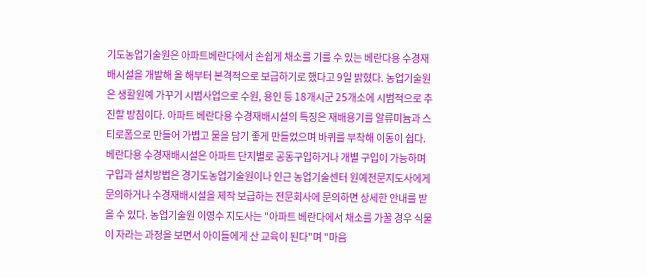기도농업기술원은 아파트베란다에서 손쉽게 채소를 기를 수 있는 베란다용 수경재배시설을 개발해 올 해부터 본격적으로 보급하기로 했다고 9일 밝혔다. 농업기술원은 생활원예 가꾸기 시범사업으로 수원, 용인 등 18개시군 25개소에 시범적으로 추진할 방침이다. 아파트 베란다용 수경재배시설의 특징은 재배용기를 알류미늄과 스티로폼으로 만들어 가볍고 물을 담기 좋게 만들었으며 바퀴를 부착해 이동이 쉽다. 베란다용 수경재배시설은 아파트 단지별로 공동구입하거나 개별 구입이 가능하며 구입과 설치방법은 경기도농업기술원이나 인근 농업기술센터 원예전문지도사에게 문의하거나 수경재배시설을 제작 보급하는 전문회사에 문의하면 상세한 안내를 받을 수 있다. 농업기술원 이영수 지도사는 "아파트 베란다에서 채소를 가꿀 경우 식물이 자라는 과정을 보면서 아이들에게 산 교육이 된다"며 "마음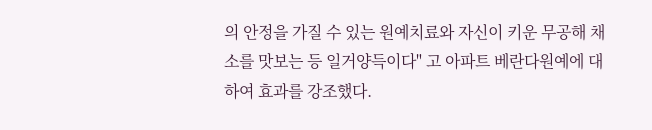의 안정을 가질 수 있는 원예치료와 자신이 키운 무공해 채소를 맛보는 등 일거양득이다" 고 아파트 베란다원예에 대하여 효과를 강조했다.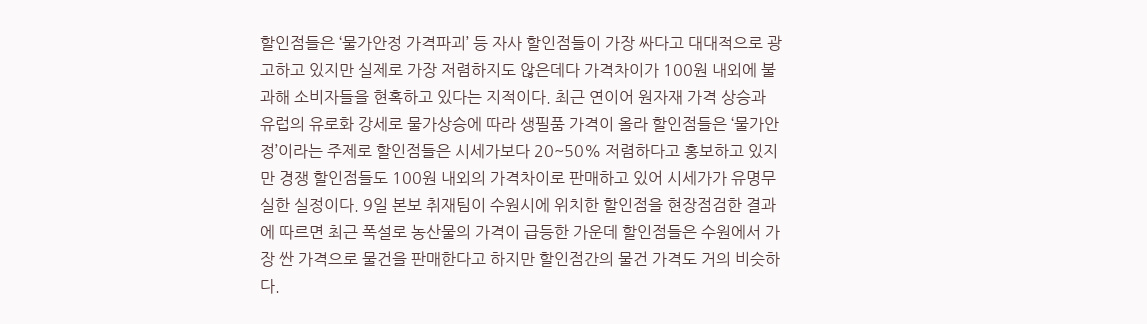할인점들은 ‘물가안정 가격파괴’ 등 자사 할인점들이 가장 싸다고 대대적으로 광고하고 있지만 실제로 가장 저렴하지도 않은데다 가격차이가 100원 내외에 불과해 소비자들을 현혹하고 있다는 지적이다. 최근 연이어 원자재 가격 상승과 유럽의 유로화 강세로 물가상승에 따라 생필품 가격이 올라 할인점들은 ‘물가안정’이라는 주제로 할인점들은 시세가보다 20~50% 저렴하다고 홍보하고 있지만 경쟁 할인점들도 100원 내외의 가격차이로 판매하고 있어 시세가가 유명무실한 실정이다. 9일 본보 취재팀이 수원시에 위치한 할인점을 현장점검한 결과에 따르면 최근 폭설로 농산물의 가격이 급등한 가운데 할인점들은 수원에서 가장 싼 가격으로 물건을 판매한다고 하지만 할인점간의 물건 가격도 거의 비슷하다.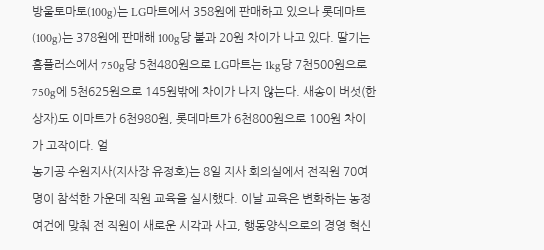방울토마토(100g)는 LG마트에서 358원에 판매하고 있으나 롯데마트(100g)는 378원에 판매해 100g당 불과 20원 차이가 나고 있다. 딸기는 홈플러스에서 750g당 5천480원으로 LG마트는 1kg당 7천500원으로 750g에 5천625원으로 145원밖에 차이가 나지 않는다. 새송이 버섯(한상자)도 이마트가 6천980원, 롯데마트가 6천800원으로 100원 차이가 고작이다. 얼
농기공 수원지사(지사장 유정호)는 8일 지사 회의실에서 전직원 70여명이 참석한 가운데 직원 교육을 실시했다. 이날 교육은 변화하는 농정 여건에 맞춰 전 직원이 새로운 시각과 사고, 행동양식으로의 경영 혁신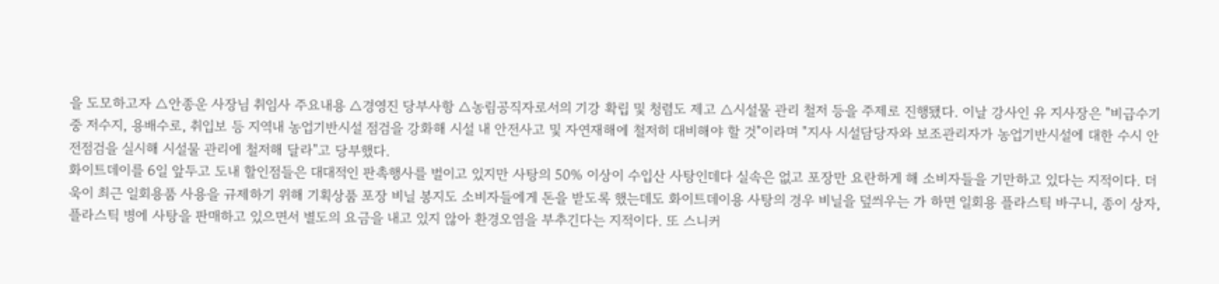을 도모하고자 △안종운 사장님 취임사 주요내용 △경영진 당부사항 △농림공직자로서의 기강 확립 및 청렴도 제고 △시설물 관리 철저 등을 주제로 진행됐다. 이날 강사인 유 지사장은 "비급수기 중 저수지, 용배수로, 취입보 등 지역내 농업기반시설 점검을 강화해 시설 내 안전사고 및 자연재해에 철저히 대비해야 할 것"이라며 "지사 시설담당자와 보조관리자가 농업기반시설에 대한 수시 안전점검을 실시해 시설물 관리에 철저해 달라"고 당부했다.
화이트데이를 6일 앞두고 도내 할인점들은 대대적인 판촉행사를 벌이고 있지만 사탕의 50% 이상이 수입산 사탕인데다 실속은 없고 포장만 요란하게 해 소비자들을 기만하고 있다는 지적이다. 더욱이 최근 일회용품 사용을 규제하기 위해 기획상품 포장 비닐 봉지도 소비자들에게 돈을 받도록 했는데도 화이트데이용 사탕의 경우 비닐을 덮씌우는 가 하면 일회용 플라스틱 바구니, 종이 상자, 플라스틱 병에 사탕을 판매하고 있으면서 별도의 요금을 내고 있지 않아 환경오염을 부추긴다는 지적이다. 또 스니커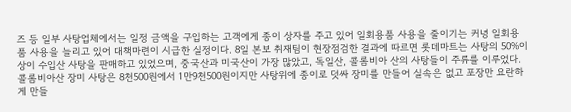즈 등 일부 사탕업체에서는 일정 금액을 구입하는 고객에게 종이 상자를 주고 있어 일회용품 사용을 줄이기는 커녕 일회용품 사용을 늘리고 있어 대책마련이 시급한 실정이다. 8일 본보 취재팀이 현장점검한 결과에 따르면 롯데마트는 사탕의 50%이상이 수입산 사탕을 판매하고 있었으며, 중국산과 미국산이 가장 많았고, 독일산, 콜롬비아 산의 사탕들이 주류를 이루었다. 콜롬비아산 장미 사탕은 8천500원에서 1만9천500원이지만 사탕위에 종이로 덧싸 장미를 만들어 실속은 없고 포장만 요란하게 만들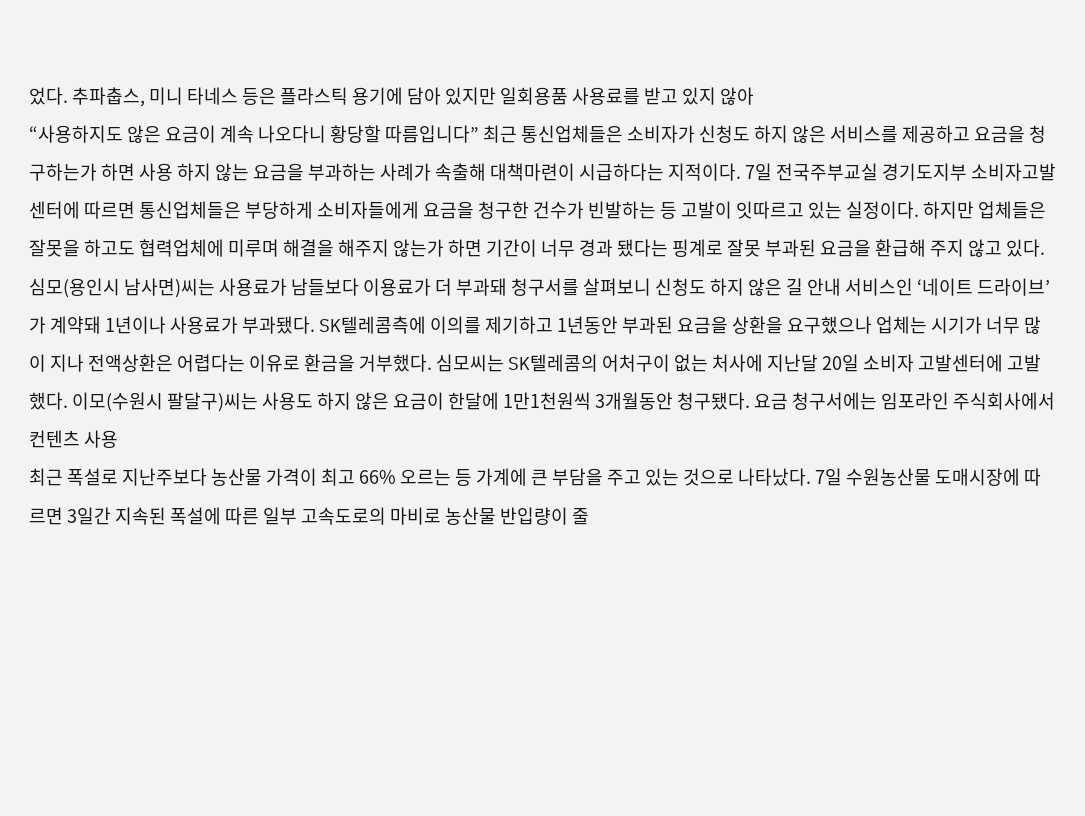었다. 추파춥스, 미니 타네스 등은 플라스틱 용기에 담아 있지만 일회용품 사용료를 받고 있지 않아
“사용하지도 않은 요금이 계속 나오다니 황당할 따름입니다” 최근 통신업체들은 소비자가 신청도 하지 않은 서비스를 제공하고 요금을 청구하는가 하면 사용 하지 않는 요금을 부과하는 사례가 속출해 대책마련이 시급하다는 지적이다. 7일 전국주부교실 경기도지부 소비자고발센터에 따르면 통신업체들은 부당하게 소비자들에게 요금을 청구한 건수가 빈발하는 등 고발이 잇따르고 있는 실정이다. 하지만 업체들은 잘못을 하고도 협력업체에 미루며 해결을 해주지 않는가 하면 기간이 너무 경과 됐다는 핑계로 잘못 부과된 요금을 환급해 주지 않고 있다. 심모(용인시 남사면)씨는 사용료가 남들보다 이용료가 더 부과돼 청구서를 살펴보니 신청도 하지 않은 길 안내 서비스인 ‘네이트 드라이브’가 계약돼 1년이나 사용료가 부과됐다. SK텔레콤측에 이의를 제기하고 1년동안 부과된 요금을 상환을 요구했으나 업체는 시기가 너무 많이 지나 전액상환은 어렵다는 이유로 환금을 거부했다. 심모씨는 SK텔레콤의 어처구이 없는 처사에 지난달 20일 소비자 고발센터에 고발했다. 이모(수원시 팔달구)씨는 사용도 하지 않은 요금이 한달에 1만1천원씩 3개월동안 청구됐다. 요금 청구서에는 임포라인 주식회사에서 컨텐츠 사용
최근 폭설로 지난주보다 농산물 가격이 최고 66% 오르는 등 가계에 큰 부담을 주고 있는 것으로 나타났다. 7일 수원농산물 도매시장에 따르면 3일간 지속된 폭설에 따른 일부 고속도로의 마비로 농산물 반입량이 줄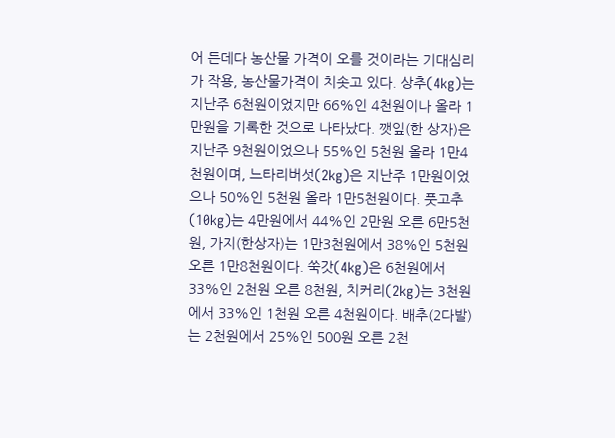어 든데다 농산물 가격이 오를 것이라는 기대심리가 작용, 농산물가격이 치솟고 있다. 상추(4kg)는 지난주 6천원이었지만 66%인 4천원이나 올라 1만원을 기록한 것으로 나타났다. 깻잎(한 상자)은 지난주 9천원이었으나 55%인 5천원 올라 1만4천원이며, 느타리버섯(2kg)은 지난주 1만원이었으나 50%인 5천원 올라 1만5천원이다. 풋고추(10kg)는 4만원에서 44%인 2만원 오른 6만5천원, 가지(한상자)는 1만3천원에서 38%인 5천원 오른 1만8천원이다. 쑥갓(4kg)은 6천원에서 33%인 2천원 오른 8천원, 치커리(2kg)는 3천원에서 33%인 1천원 오른 4천원이다. 배추(2다발)는 2천원에서 25%인 500원 오른 2천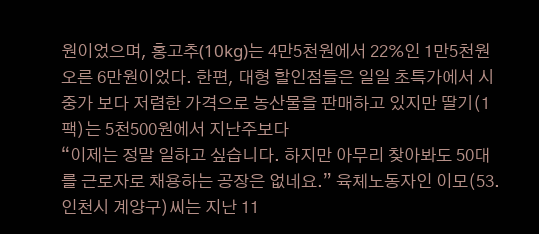원이었으며, 홍고추(10kg)는 4만5천원에서 22%인 1만5천원 오른 6만원이었다. 한편, 대형 할인점들은 일일 초특가에서 시중가 보다 저렴한 가격으로 농산물을 판매하고 있지만 딸기(1팩)는 5천500원에서 지난주보다
“이제는 정말 일하고 싶습니다. 하지만 아무리 찾아봐도 50대를 근로자로 채용하는 공장은 없네요.” 육체노동자인 이모(53.인천시 계양구)씨는 지난 11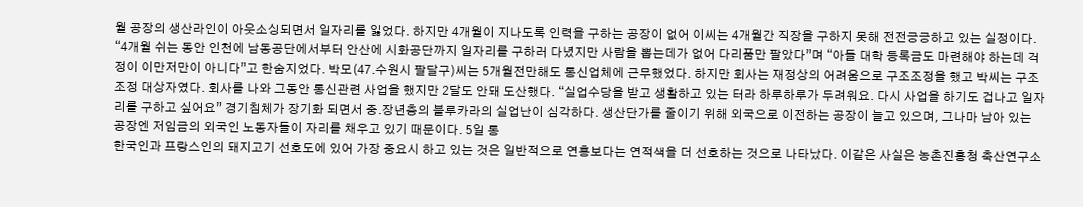월 공장의 생산라인이 아웃소싱되면서 일자리를 잃었다. 하지만 4개월이 지나도록 인력을 구하는 공장이 없어 이씨는 4개월간 직장을 구하지 못해 전전긍긍하고 있는 실정이다. “4개월 쉬는 동안 인천에 남동공단에서부터 안산에 시화공단까지 일자리를 구하러 다녔지만 사람을 뽑는데가 없어 다리품만 팔았다”며 “아들 대학 등록금도 마련해야 하는데 걱정이 이만저만이 아니다”고 한숨지었다. 박모(47.수원시 팔달구)씨는 5개월전만해도 통신업체에 근무했었다. 하지만 회사는 재정상의 어려움으로 구조조정을 했고 박씨는 구조조정 대상자였다. 회사를 나와 그동안 통신관련 사업을 했지만 2달도 안돼 도산했다. “실업수당을 받고 생활하고 있는 터라 하루하루가 두려워요. 다시 사업을 하기도 겁나고 일자리를 구하고 싶어요” 경기침체가 장기화 되면서 중.장년층의 블루카라의 실업난이 심각하다. 생산단가를 줄이기 위해 외국으로 이전하는 공장이 늘고 있으며, 그나마 남아 있는 공장엔 저임금의 외국인 노동자들이 자리를 채우고 있기 때문이다. 5일 통
한국인과 프랑스인의 돼지고기 선호도에 있어 가장 중요시 하고 있는 것은 일반적으로 연홍보다는 연적색을 더 선호하는 것으로 나타났다. 이같은 사실은 농촌진흥청 축산연구소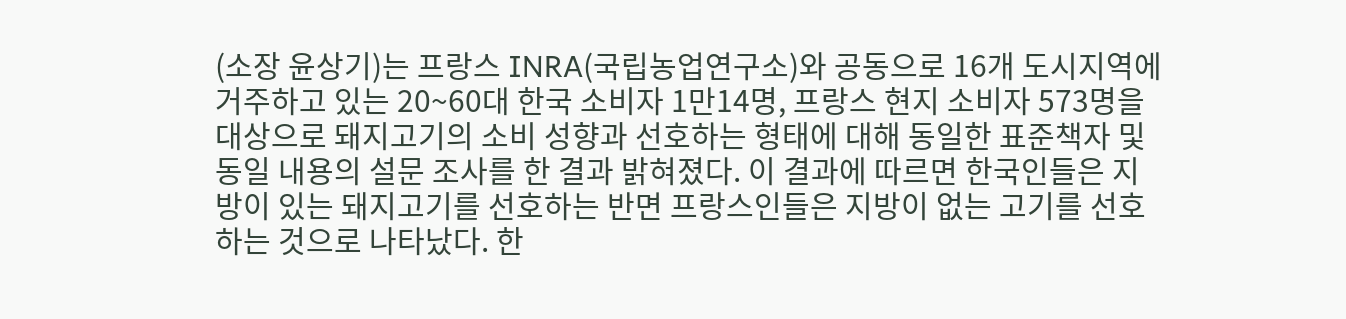(소장 윤상기)는 프랑스 INRA(국립농업연구소)와 공동으로 16개 도시지역에 거주하고 있는 20~60대 한국 소비자 1만14명, 프랑스 현지 소비자 573명을 대상으로 돼지고기의 소비 성향과 선호하는 형태에 대해 동일한 표준책자 및 동일 내용의 설문 조사를 한 결과 밝혀졌다. 이 결과에 따르면 한국인들은 지방이 있는 돼지고기를 선호하는 반면 프랑스인들은 지방이 없는 고기를 선호하는 것으로 나타났다. 한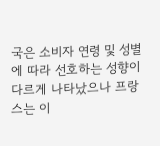국은 소비자 연령 및 성별에 따라 선호하는 성향이 다르게 나타났으나 프랑스는 이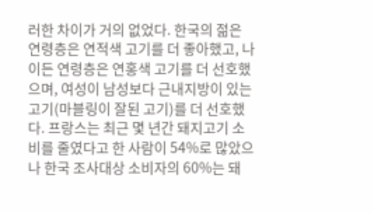러한 차이가 거의 없었다. 한국의 젊은 연령층은 연적색 고기를 더 좋아했고, 나이든 연령층은 연홍색 고기를 더 선호했으며, 여성이 남성보다 근내지방이 있는 고기(마블링이 잘된 고기)를 더 선호했다. 프랑스는 최근 몇 년간 돼지고기 소비를 줄였다고 한 사람이 54%로 많았으나 한국 조사대상 소비자의 60%는 돼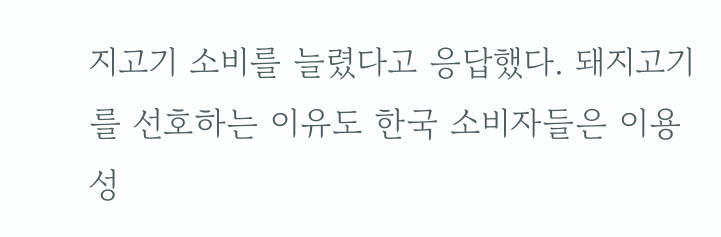지고기 소비를 늘렸다고 응답했다. 돼지고기를 선호하는 이유도 한국 소비자들은 이용성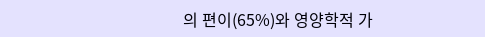의 편이(65%)와 영양학적 가